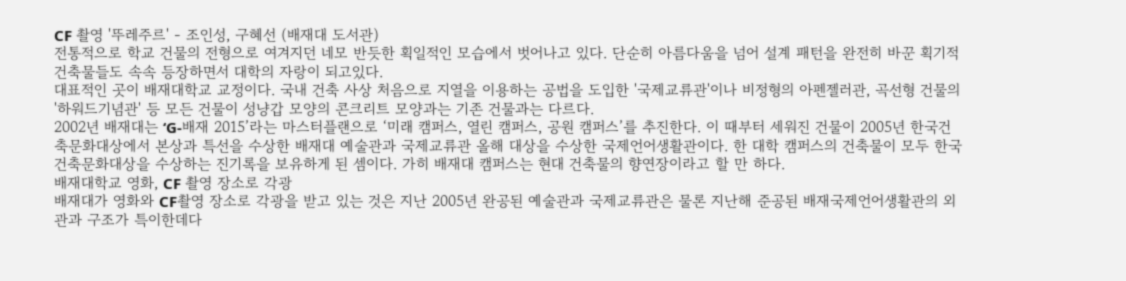CF 촬영 '뚜레주르' - 조인성, 구혜선 (배재대 도서관)
전통적으로 학교 건물의 전형으로 여겨지던 네모 반듯한 획일적인 모습에서 벗어나고 있다. 단순히 아름다움을 넘어 설계 패턴을 완전히 바꾼 획기적 건축물들도 속속 등장하면서 대학의 자랑이 되고있다.
대표적인 곳이 배재대학교 교정이다. 국내 건축 사상 처음으로 지열을 이용하는 공법을 도입한 '국제교류관'이나 비정형의 아펜젤러관, 곡선형 건물의 '하워드기념관' 등 모든 건물이 성냥갑 모양의 콘크리트 모양과는 기존 건물과는 다르다.
2002년 배재대는 ‘G-배재 2015’라는 마스터플랜으로 ‘미래 캠퍼스, 열린 캠퍼스, 공원 캠퍼스’를 추진한다. 이 때부터 세워진 건물이 2005년 한국건축문화대상에서 본상과 특선을 수상한 배재대 예술관과 국제교류관 올해 대상을 수상한 국제언어생활관이다. 한 대학 캠퍼스의 건축물이 모두 한국건축문화대상을 수상하는 진기록을 보유하게 된 셈이다. 가히 배재대 캠퍼스는 현대 건축물의 향연장이라고 할 만 하다.
배재대학교 영화, CF 촬영 장소로 각광
배재대가 영화와 CF촬영 장소로 각광을 받고 있는 것은 지난 2005년 완공된 예술관과 국제교류관은 물론 지난해 준공된 배재국제언어생활관의 외관과 구조가 특이한데다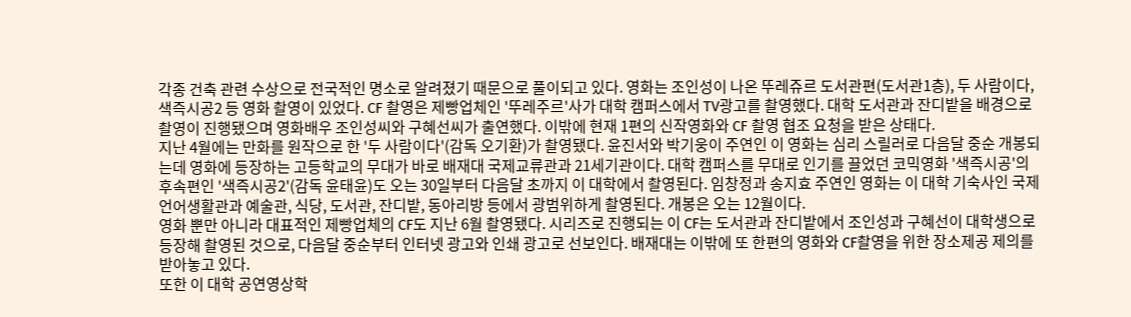각종 건축 관련 수상으로 전국적인 명소로 알려졌기 때문으로 풀이되고 있다. 영화는 조인성이 나온 뚜레쥬르 도서관편(도서관1층), 두 사람이다, 색즉시공2 등 영화 촬영이 있었다. CF 촬영은 제빵업체인 '뚜레주르'사가 대학 캠퍼스에서 TV광고를 촬영했다. 대학 도서관과 잔디밭을 배경으로 촬영이 진행됐으며 영화배우 조인성씨와 구혜선씨가 출연했다. 이밖에 현재 1편의 신작영화와 CF 촬영 협조 요청을 받은 상태다.
지난 4월에는 만화를 원작으로 한 '두 사람이다'(감독 오기환)가 촬영됐다. 윤진서와 박기웅이 주연인 이 영화는 심리 스릴러로 다음달 중순 개봉되는데 영화에 등장하는 고등학교의 무대가 바로 배재대 국제교류관과 21세기관이다. 대학 캠퍼스를 무대로 인기를 끌었던 코믹영화 '색즉시공'의 후속편인 '색즉시공2'(감독 윤태윤)도 오는 30일부터 다음달 초까지 이 대학에서 촬영된다. 임창정과 송지효 주연인 영화는 이 대학 기숙사인 국제언어생활관과 예술관, 식당, 도서관, 잔디밭, 동아리방 등에서 광범위하게 촬영된다. 개봉은 오는 12월이다.
영화 뿐만 아니라 대표적인 제빵업체의 CF도 지난 6월 촬영됐다. 시리즈로 진행되는 이 CF는 도서관과 잔디밭에서 조인성과 구혜선이 대학생으로 등장해 촬영된 것으로, 다음달 중순부터 인터넷 광고와 인쇄 광고로 선보인다. 배재대는 이밖에 또 한편의 영화와 CF촬영을 위한 장소제공 제의를 받아놓고 있다.
또한 이 대학 공연영상학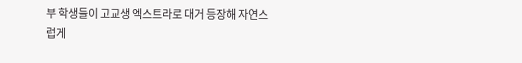부 학생들이 고교생 엑스트라로 대거 등장해 자연스럽게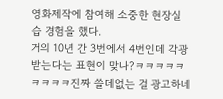영화제작에 참여해 소중한 현장실습 경험을 했다.
거의 10년 간 3번에서 4번인데 각광받는다는 표현이 맞나?ㅋㅋㅋㅋㅋㅋㅋㅋㅋ진짜 쓸데없는 걸 광고하네